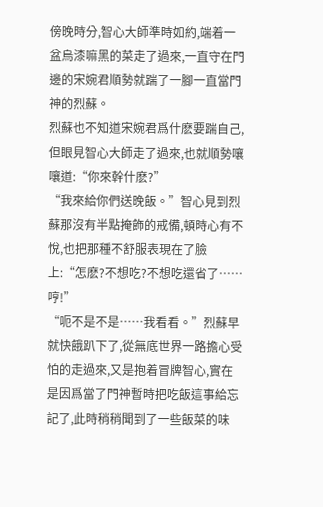傍晚時分,智心大師準時如約,端着一盆烏漆嘛黑的菜走了過來,一直守在門邊的宋婉君順勢就踹了一腳一直當門神的烈蘇。
烈蘇也不知道宋婉君爲什麽要踹自己,但眼見智心大師走了過來,也就順勢嚷嚷道:“你來幹什麽?”
“我來給你們送晚飯。”智心見到烈蘇那沒有半點掩飾的戒備,頓時心有不悅,也把那種不舒服表現在了臉上:“怎麽?不想吃?不想吃還省了……哼!”
“呃不是不是……我看看。”烈蘇早就快餓趴下了,從無底世界一路擔心受怕的走過來,又是抱着冒牌智心,實在是因爲當了門神暫時把吃飯這事給忘記了,此時稍稍聞到了一些飯菜的味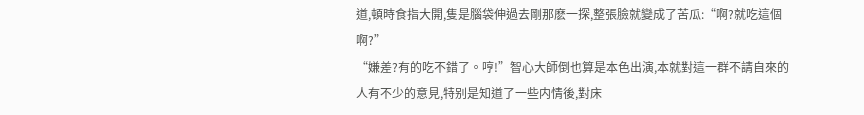道,頓時食指大開,隻是腦袋伸過去剛那麽一探,整張臉就變成了苦瓜:“啊?就吃這個啊?”
“嫌差?有的吃不錯了。哼!”智心大師倒也算是本色出演,本就對這一群不請自來的人有不少的意見,特别是知道了一些内情後,對床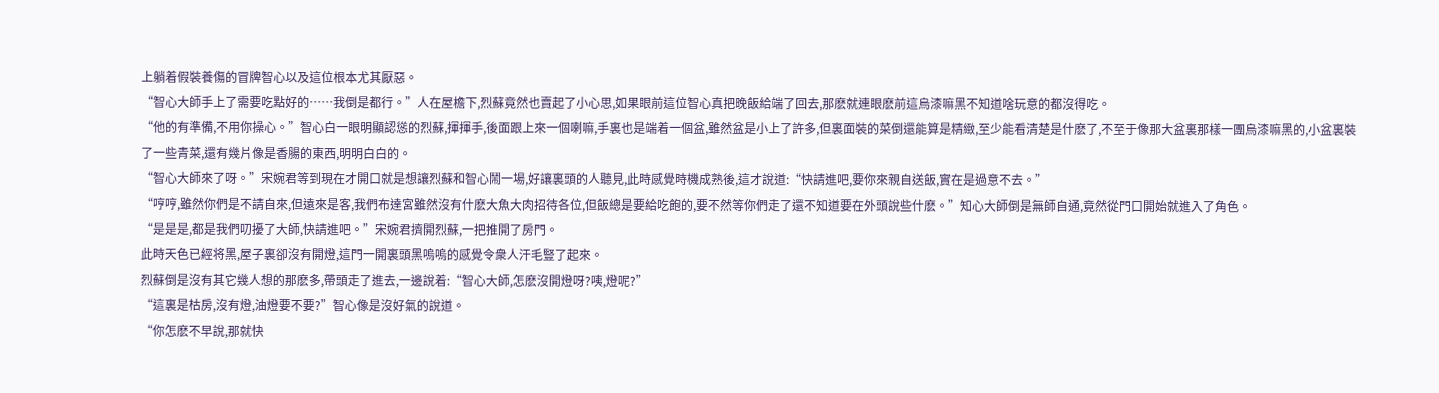上躺着假裝養傷的冒牌智心以及這位根本尤其厭惡。
“智心大師手上了需要吃點好的……我倒是都行。”人在屋檐下,烈蘇竟然也賣起了小心思,如果眼前這位智心真把晚飯給端了回去,那麽就連眼麽前這烏漆嘛黑不知道啥玩意的都沒得吃。
“他的有準備,不用你操心。”智心白一眼明顯認慫的烈蘇,揮揮手,後面跟上來一個喇嘛,手裏也是端着一個盆,雖然盆是小上了許多,但裏面裝的菜倒還能算是精緻,至少能看清楚是什麽了,不至于像那大盆裏那樣一團烏漆嘛黑的,小盆裏裝了一些青菜,還有幾片像是香腸的東西,明明白白的。
“智心大師來了呀。”宋婉君等到現在才開口就是想讓烈蘇和智心鬧一場,好讓裏頭的人聽見,此時感覺時機成熟後,這才說道:“快請進吧,要你來親自送飯,實在是過意不去。”
“哼哼,雖然你們是不請自來,但遠來是客,我們布達宮雖然沒有什麽大魚大肉招待各位,但飯總是要給吃飽的,要不然等你們走了還不知道要在外頭說些什麽。”知心大師倒是無師自通,竟然從門口開始就進入了角色。
“是是是,都是我們叨擾了大師,快請進吧。”宋婉君擠開烈蘇,一把推開了房門。
此時天色已經将黑,屋子裏卻沒有開燈,這門一開裏頭黑嗚嗚的感覺令衆人汗毛豎了起來。
烈蘇倒是沒有其它幾人想的那麽多,帶頭走了進去,一邊說着:“智心大師,怎麽沒開燈呀?咦,燈呢?”
“這裏是枯房,沒有燈,油燈要不要?”智心像是沒好氣的說道。
“你怎麽不早說,那就快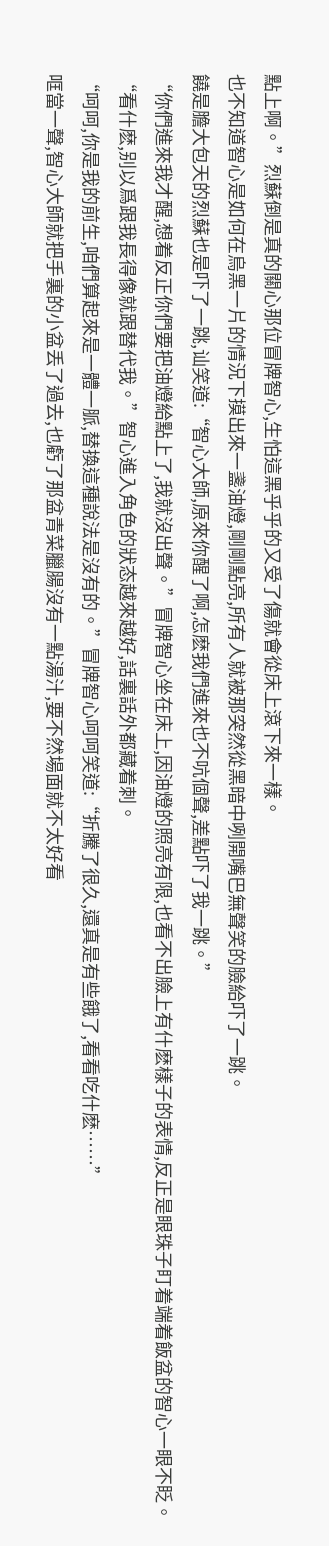點上啊。”烈蘇倒是真的關心那位冒牌智心,生怕這黑乎乎的又受了傷就會從床上滾下來一樣。
也不知道智心是如何在烏黑一片的情況下摸出來一盞油燈,剛剛點亮,所有人就被那突然從黑暗中咧開嘴巴無聲笑的臉給吓了一跳。
饒是膽大包天的烈蘇也是吓了一跳,讪笑道:“智心大師,原來你醒了啊,怎麽我們進來也不吭個聲,差點吓了我一跳。”
“你們進來我才醒,想着反正你們要把油燈給點上了,我就沒出聲。”冒牌智心坐在床上,因油燈的照亮有限,也看不出臉上有什麽樣子的表情,反正是眼珠子盯着端着飯盆的智心一眼不眨。
“看什麽,别以爲跟我長得像就跟替代我。”智心進入角色的狀态越來越好,話裏話外都藏着刺。
“呵呵,你是我的前生,咱們算起來是一體一脈,替換這種說法是沒有的。”冒牌智心呵呵笑道:“折騰了很久,還真是有些餓了,看看吃什麽……”
哐當一聲,智心大師就把手裏的小盆丢了過去,也虧了那盆青菜臘腸沒有一點湯汁,要不然場面就不太好看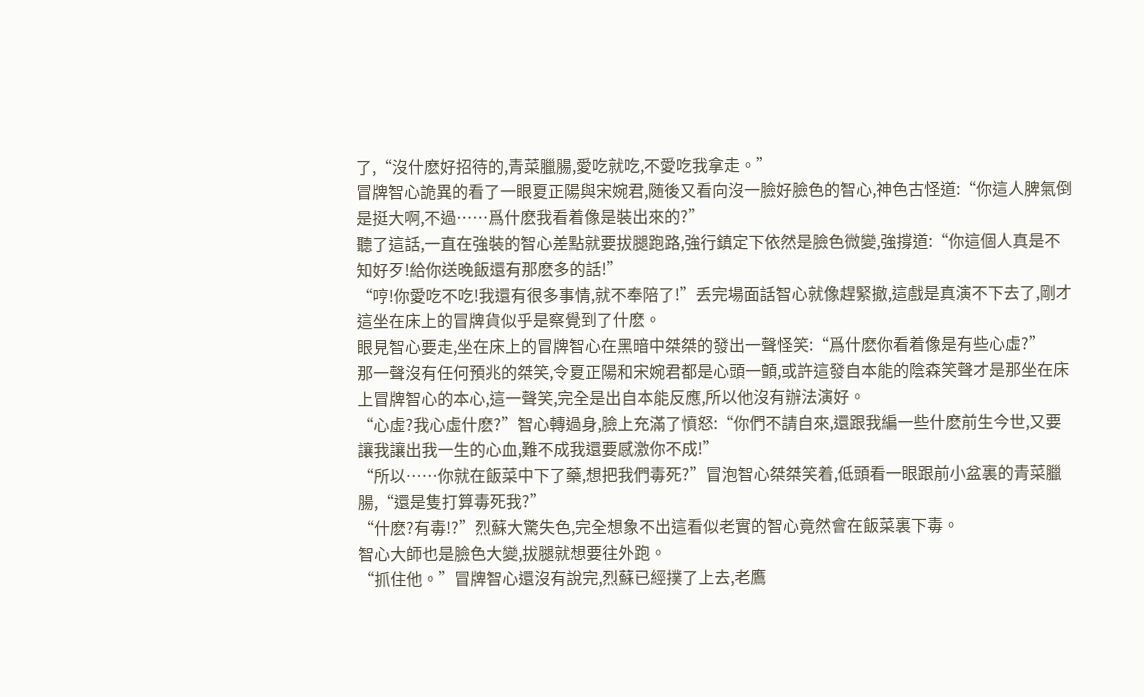了,“沒什麽好招待的,青菜臘腸,愛吃就吃,不愛吃我拿走。”
冒牌智心詭異的看了一眼夏正陽與宋婉君,随後又看向沒一臉好臉色的智心,神色古怪道:“你這人脾氣倒是挺大啊,不過……爲什麽我看着像是裝出來的?”
聽了這話,一直在強裝的智心差點就要拔腿跑路,強行鎮定下依然是臉色微變,強撐道:“你這個人真是不知好歹!給你送晚飯還有那麽多的話!”
“哼!你愛吃不吃!我還有很多事情,就不奉陪了!”丢完場面話智心就像趕緊撤,這戲是真演不下去了,剛才這坐在床上的冒牌貨似乎是察覺到了什麽。
眼見智心要走,坐在床上的冒牌智心在黑暗中桀桀的發出一聲怪笑:“爲什麽你看着像是有些心虛?”
那一聲沒有任何預兆的桀笑,令夏正陽和宋婉君都是心頭一顫,或許這發自本能的陰森笑聲才是那坐在床上冒牌智心的本心,這一聲笑,完全是出自本能反應,所以他沒有辦法演好。
“心虛?我心虛什麽?”智心轉過身,臉上充滿了憤怒:“你們不請自來,還跟我編一些什麽前生今世,又要讓我讓出我一生的心血,難不成我還要感激你不成!”
“所以……你就在飯菜中下了藥,想把我們毒死?”冒泡智心桀桀笑着,低頭看一眼跟前小盆裏的青菜臘腸,“還是隻打算毒死我?”
“什麽?有毒!?”烈蘇大驚失色,完全想象不出這看似老實的智心竟然會在飯菜裏下毒。
智心大師也是臉色大變,拔腿就想要往外跑。
“抓住他。”冒牌智心還沒有說完,烈蘇已經撲了上去,老鷹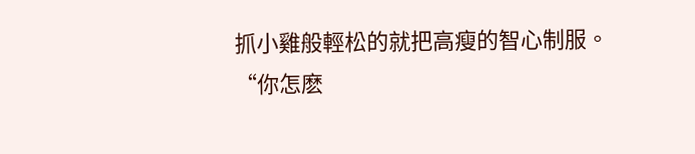抓小雞般輕松的就把高瘦的智心制服。
“你怎麽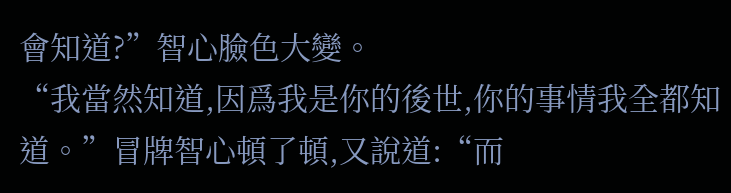會知道?”智心臉色大變。
“我當然知道,因爲我是你的後世,你的事情我全都知道。”冒牌智心頓了頓,又說道:“而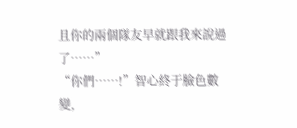且你的兩個隊友早就跟我來說過了……”
“你們……!”智心終于臉色數變,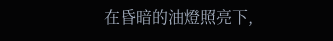在昏暗的油燈照亮下,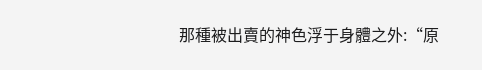那種被出賣的神色浮于身體之外:“原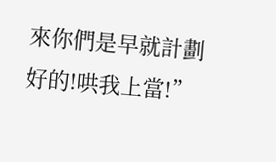來你們是早就計劃好的!哄我上當!”